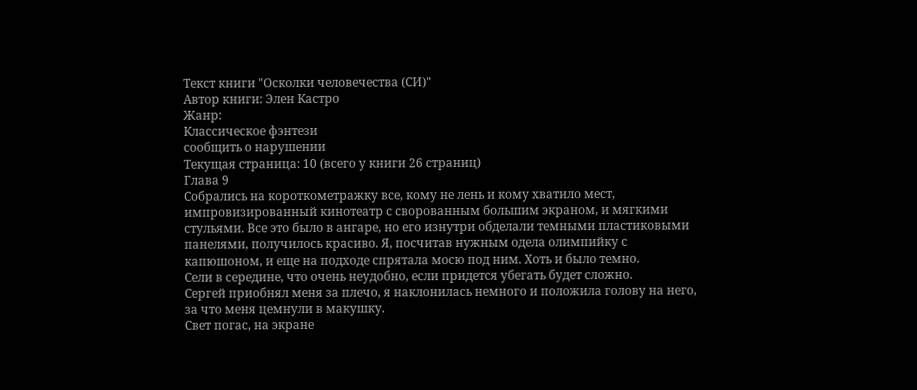Текст книги "Осколки человечества (СИ)"
Автор книги: Элен Кастро
Жанр:
Классическое фэнтези
сообщить о нарушении
Текущая страница: 10 (всего у книги 26 страниц)
Глава 9
Собрались на короткометражку все, кому не лень и кому хватило мест, импровизированный кинотеатр с сворованным большим экраном, и мягкими стульями. Все это было в ангаре, но его изнутри обделали темными пластиковыми панелями, получилось красиво. Я, посчитав нужным одела олимпийку с капюшоном, и еще на подходе спрятала мосю под ним. Хоть и было темно.
Сели в середине, что очень неудобно, если придется убегать будет сложно.
Сергей приобнял меня за плечо, я наклонилась немного и положила голову на него, за что меня цемнули в макушку.
Свет погас, на экране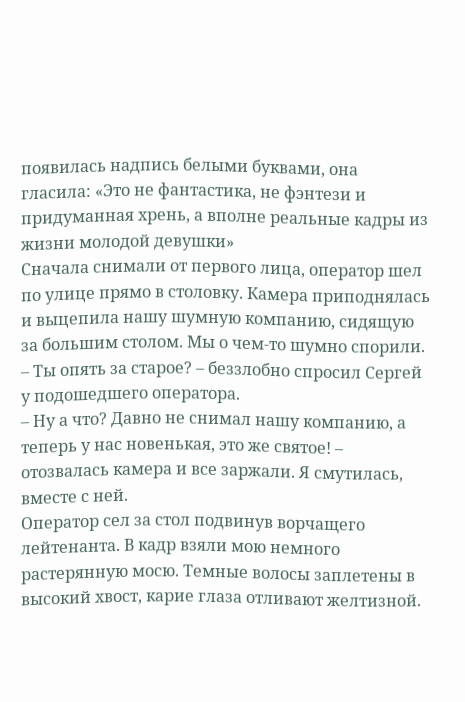появилась надпись белыми буквами, она гласила: «Это не фантастика, не фэнтези и придуманная хрень, а вполне реальные кадры из жизни молодой девушки»
Сначала снимали от первого лица, оператор шел по улице прямо в столовку. Камера приподнялась и выцепила нашу шумную компанию, сидящую за большим столом. Мы о чем-то шумно спорили.
– Ты опять за старое? – беззлобно спросил Сергей у подошедшего оператора.
– Ну а что? Давно не снимал нашу компанию, а теперь у нас новенькая, это же святое! – отозвалась камера и все заржали. Я смутилась, вместе с ней.
Оператор сел за стол подвинув ворчащего лейтенанта. В кадр взяли мою немного растерянную мосю. Темные волосы заплетены в высокий хвост, карие глаза отливают желтизной.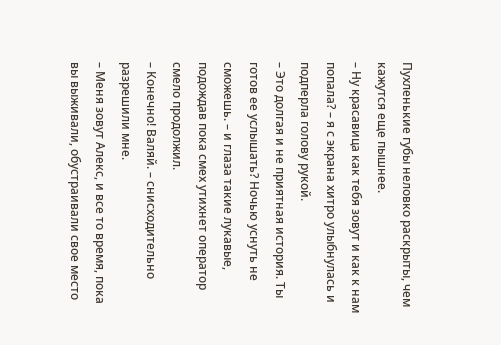Пухленькие губы неловко раскрыты, чем кажутся еще пышнее.
– Ну красавица как тебя зовут и как к нам попала? – я с экрана хитро улыбнулась и подперла голову рукой.
– Это долгая и не приятная история. Ты готов ее услышать? Ночью уснуть не сможешь. – и глаза такие лукавые, подождав пока смех утихнет оператор смело продолжил.
– Конечно! Валяй. – снисходительно разрешили мне.
– Меня зовут Алекс, и все то время, пока вы выживали, обустраивали свое место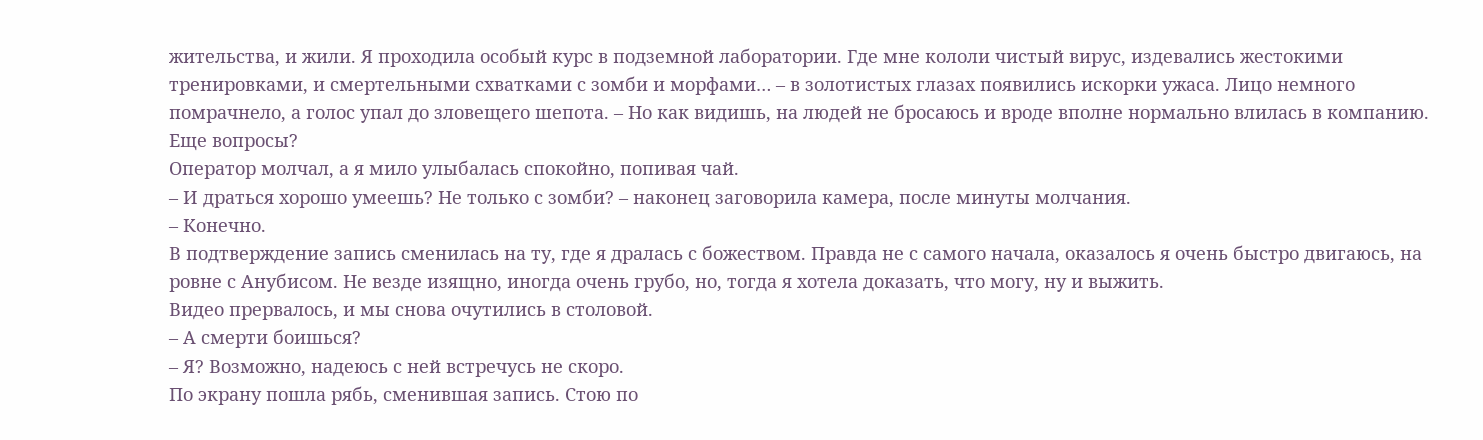жительства, и жили. Я проходила особый курс в подземной лаборатории. Где мне кололи чистый вирус, издевались жестокими тренировками, и смертельными схватками с зомби и морфами… – в золотистых глазах появились искорки ужаса. Лицо немного помрачнело, а голос упал до зловещего шепота. – Но как видишь, на людей не бросаюсь и вроде вполне нормально влилась в компанию. Еще вопросы?
Оператор молчал, а я мило улыбалась спокойно, попивая чай.
– И драться хорошо умеешь? Не только с зомби? – наконец заговорила камера, после минуты молчания.
– Конечно.
В подтверждение запись сменилась на ту, где я дралась с божеством. Правда не с самого начала, оказалось я очень быстро двигаюсь, на ровне с Анубисом. Не везде изящно, иногда очень грубо, но, тогда я хотела доказать, что могу, ну и выжить.
Видео прервалось, и мы снова очутились в столовой.
– А смерти боишься?
– Я? Возможно, надеюсь с ней встречусь не скоро.
По экрану пошла рябь, сменившая запись. Стою по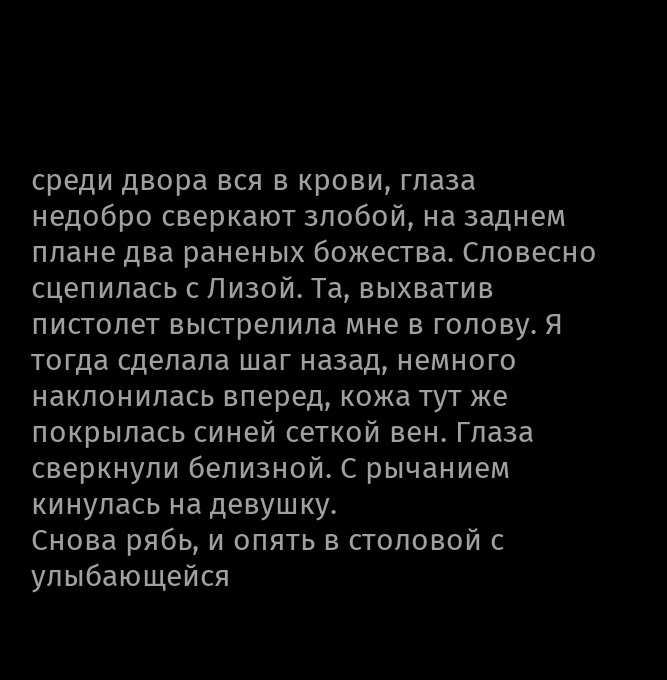среди двора вся в крови, глаза недобро сверкают злобой, на заднем плане два раненых божества. Словесно сцепилась с Лизой. Та, выхватив пистолет выстрелила мне в голову. Я тогда сделала шаг назад, немного наклонилась вперед, кожа тут же покрылась синей сеткой вен. Глаза сверкнули белизной. С рычанием кинулась на девушку.
Снова рябь, и опять в столовой с улыбающейся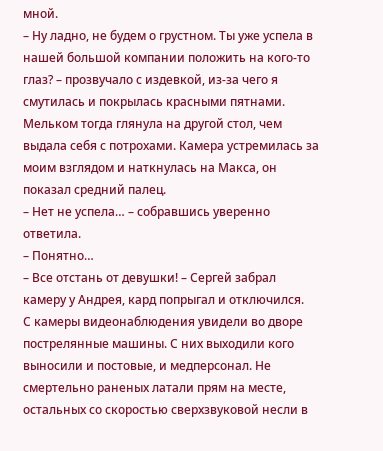мной.
– Ну ладно, не будем о грустном. Ты уже успела в нашей большой компании положить на кого-то глаз? – прозвучало с издевкой, из-за чего я смутилась и покрылась красными пятнами. Мельком тогда глянула на другой стол, чем выдала себя с потрохами. Камера устремилась за моим взглядом и наткнулась на Макса, он показал средний палец.
– Нет не успела… – собравшись уверенно ответила.
– Понятно…
– Все отстань от девушки! – Сергей забрал камеру у Андрея, кард попрыгал и отключился.
С камеры видеонаблюдения увидели во дворе пострелянные машины. С них выходили кого выносили и постовые, и медперсонал. Не смертельно раненых латали прям на месте, остальных со скоростью сверхзвуковой несли в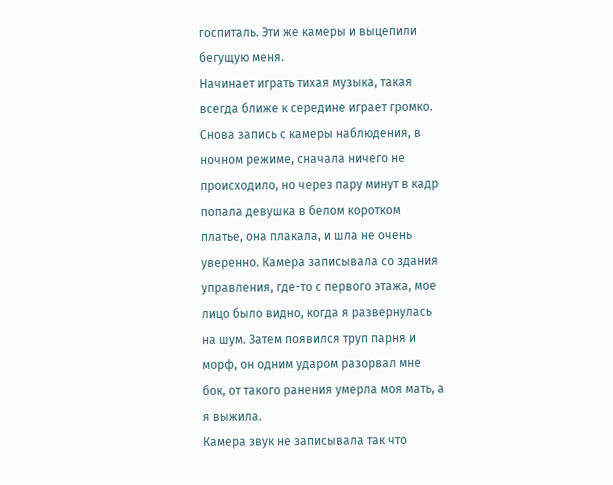госпиталь. Эти же камеры и выцепили бегущую меня.
Начинает играть тихая музыка, такая всегда ближе к середине играет громко. Снова запись с камеры наблюдения, в ночном режиме, сначала ничего не происходило, но через пару минут в кадр попала девушка в белом коротком платье, она плакала, и шла не очень уверенно. Камера записывала со здания управления, где-то с первого этажа, мое лицо было видно, когда я развернулась на шум. Затем появился труп парня и морф, он одним ударом разорвал мне бок, от такого ранения умерла моя мать, а я выжила.
Камера звук не записывала так что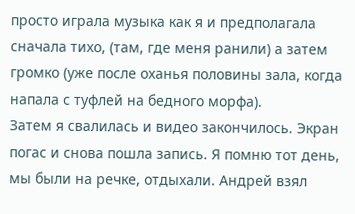просто играла музыка как я и предполагала сначала тихо, (там, где меня ранили) а затем громко (уже после оханья половины зала, когда напала с туфлей на бедного морфа).
Затем я свалилась и видео закончилось. Экран погас и снова пошла запись. Я помню тот день, мы были на речке, отдыхали. Андрей взял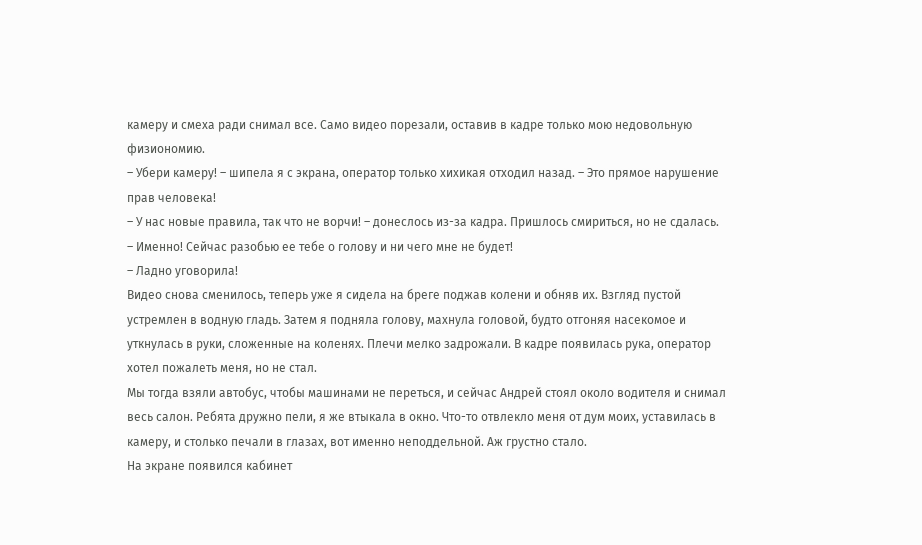камеру и смеха ради снимал все. Само видео порезали, оставив в кадре только мою недовольную физиономию.
– Убери камеру! – шипела я с экрана, оператор только хихикая отходил назад. – Это прямое нарушение прав человека!
– У нас новые правила, так что не ворчи! – донеслось из-за кадра. Пришлось смириться, но не сдалась.
– Именно! Сейчас разобью ее тебе о голову и ни чего мне не будет!
– Ладно уговорила!
Видео снова сменилось, теперь уже я сидела на бреге поджав колени и обняв их. Взгляд пустой устремлен в водную гладь. Затем я подняла голову, махнула головой, будто отгоняя насекомое и уткнулась в руки, сложенные на коленях. Плечи мелко задрожали. В кадре появилась рука, оператор хотел пожалеть меня, но не стал.
Мы тогда взяли автобус, чтобы машинами не переться, и сейчас Андрей стоял около водителя и снимал весь салон. Ребята дружно пели, я же втыкала в окно. Что-то отвлекло меня от дум моих, уставилась в камеру, и столько печали в глазах, вот именно неподдельной. Аж грустно стало.
На экране появился кабинет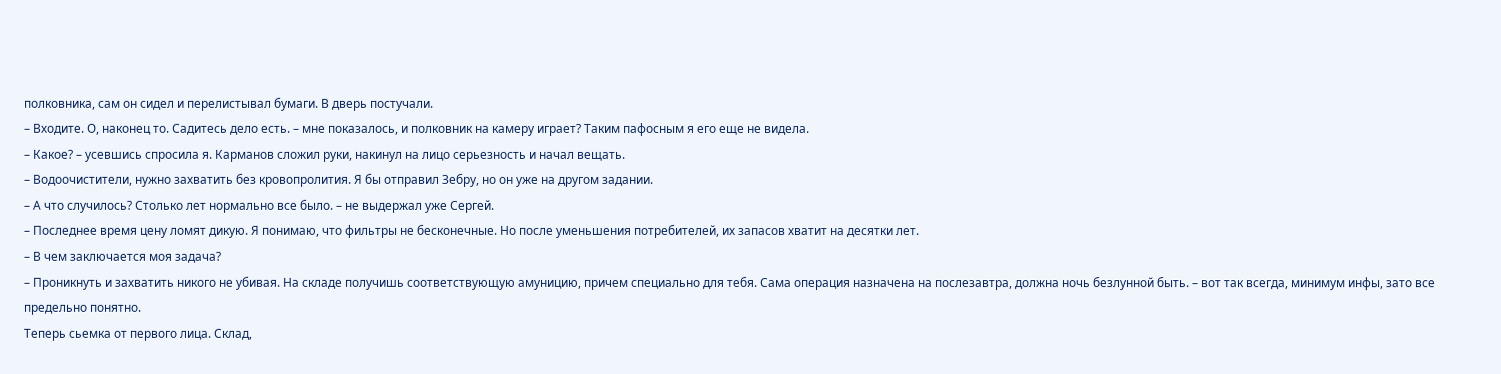полковника, сам он сидел и перелистывал бумаги. В дверь постучали.
– Входите. О, наконец то. Садитесь дело есть. – мне показалось, и полковник на камеру играет? Таким пафосным я его еще не видела.
– Какое? – усевшись спросила я. Карманов сложил руки, накинул на лицо серьезность и начал вещать.
– Водоочистители, нужно захватить без кровопролития. Я бы отправил Зебру, но он уже на другом задании.
– А что случилось? Столько лет нормально все было. – не выдержал уже Сергей.
– Последнее время цену ломят дикую. Я понимаю, что фильтры не бесконечные. Но после уменьшения потребителей, их запасов хватит на десятки лет.
– В чем заключается моя задача?
– Проникнуть и захватить никого не убивая. На складе получишь соответствующую амуницию, причем специально для тебя. Сама операция назначена на послезавтра, должна ночь безлунной быть. – вот так всегда, минимум инфы, зато все предельно понятно.
Теперь сьемка от первого лица. Склад,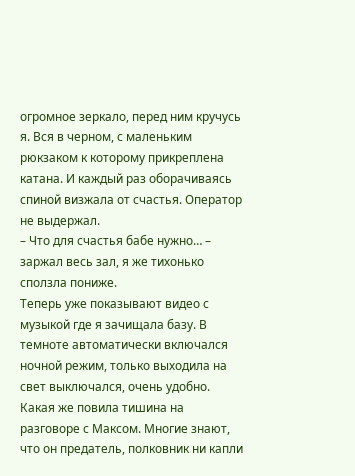огромное зеркало, перед ним кручусь я. Вся в черном, с маленьким рюкзаком к которому прикреплена катана. И каждый раз оборачиваясь спиной визжала от счастья. Оператор не выдержал.
– Что для счастья бабе нужно… – заржал весь зал, я же тихонько сползла пониже.
Теперь уже показывают видео с музыкой где я зачищала базу. В темноте автоматически включался ночной режим, только выходила на свет выключался, очень удобно. Какая же повила тишина на разговоре с Максом. Многие знают, что он предатель, полковник ни капли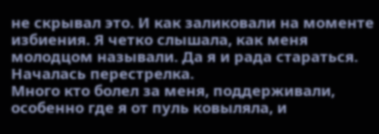не скрывал это. И как заликовали на моменте избиения. Я четко слышала, как меня молодцом называли. Да я и рада стараться. Началась перестрелка.
Много кто болел за меня, поддерживали, особенно где я от пуль ковыляла, и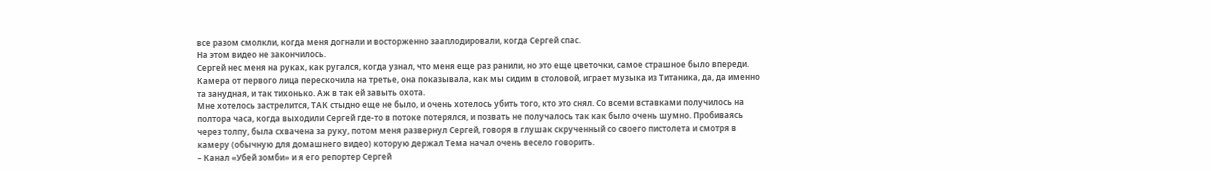все разом смолкли, когда меня догнали и восторженно зааплодировали, когда Сергей спас.
На этом видео не закончилось.
Сергей нес меня на руках, как ругался, когда узнал, что меня еще раз ранили, но это еще цветочки, самое страшное было впереди. Камера от первого лица перескочила на третье, она показывала, как мы сидим в столовой, играет музыка из Титаника, да, да именно та занудная, и так тихонько. Аж в так ей завыть охота.
Мне хотелось застрелится, ТАК стыдно еще не было, и очень хотелось убить того, кто это снял. Со всеми вставками получилось на полтора часа, когда выходили Сергей где-то в потоке потерялся, и позвать не получалось так как было очень шумно. Пробиваясь через толпу, была схвачена за руку, потом меня развернул Сергей, говоря в глушак скрученный со своего пистолета и смотря в камеру (обычную для домашнего видео) которую держал Тема начал очень весело говорить.
– Канал «Убей зомби» и я его репортер Сергей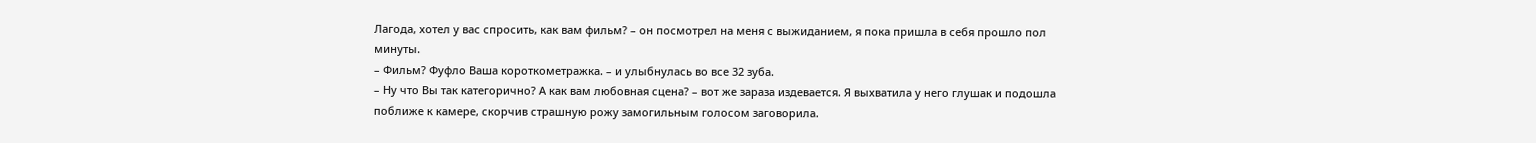Лагода, хотел у вас спросить, как вам фильм? – он посмотрел на меня с выжиданием, я пока пришла в себя прошло пол минуты.
– Фильм? Фуфло Ваша короткометражка. – и улыбнулась во все 32 зуба.
– Ну что Вы так категорично? А как вам любовная сцена? – вот же зараза издевается. Я выхватила у него глушак и подошла поближе к камере, скорчив страшную рожу замогильным голосом заговорила.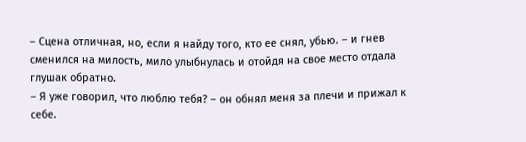– Сцена отличная, но, если я найду того, кто ее снял, убью. – и гнев сменился на милость, мило улыбнулась и отойдя на свое место отдала глушак обратно.
– Я уже говорил, что люблю тебя? – он обнял меня за плечи и прижал к себе.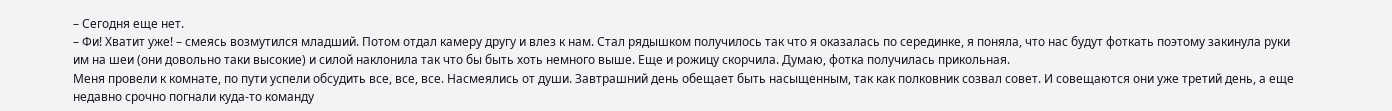– Сегодня еще нет.
– Фи! Хватит уже! – смеясь возмутился младший. Потом отдал камеру другу и влез к нам. Стал рядышком получилось так что я оказалась по серединке, я поняла, что нас будут фоткать поэтому закинула руки им на шеи (они довольно таки высокие) и силой наклонила так что бы быть хоть немного выше. Еще и рожицу скорчила. Думаю, фотка получилась прикольная.
Меня провели к комнате, по пути успели обсудить все, все, все. Насмеялись от души. Завтрашний день обещает быть насыщенным, так как полковник созвал совет. И совещаются они уже третий день, а еще недавно срочно погнали куда-то команду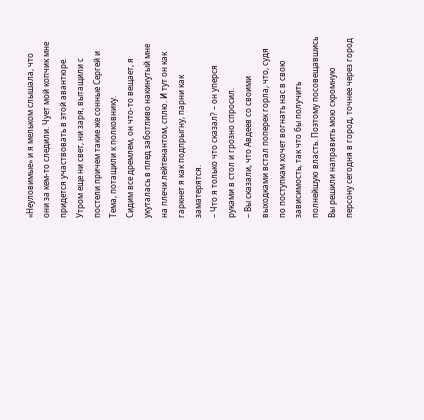«Неуловимые» и я мельком слышала, что они за кем-то следили. Чует мой копчик мне придется участвовать в этой авантюре.
Утром еще ни свет, ни заря, вытащили с постели причем такие же сонные Сергей и Тема, потащили к полковнику.
Сидим все дремлем, он что-то вещает, я укуталась в плед заботливо накинутый мне на плечи лейтенантом, сплю. И тут он как гаркнет я как подпрыгну, парни как заматерятся.
– Что я только что сказал? – он уперся руками в стол и грозно спросил.
– Вы сказали, что Авдеев со своими выходками встал поперек горла, что, судя по поступкам хочет вогнать нас в свою зависимость, так что бы получить полнейшую власть. Поэтому посовещавшись Вы решили направить мою скромную персону сегодня в город, точнее через город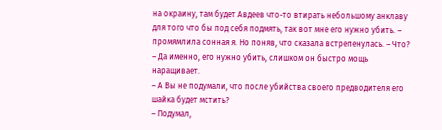на окраину, там будет Авдеев что-то втирать небольшому анклаву для того что бы под себя подмять, так вот мне его нужно убить. – промямлила сонная я. Но поняв, что сказала встрепенулась. – Что?
– Да именно, его нужно убить, слишком он быстро мощь наращивает.
– А Вы не подумали, что после убийства своего предводителя его шайка будет мстить?
– Подумал,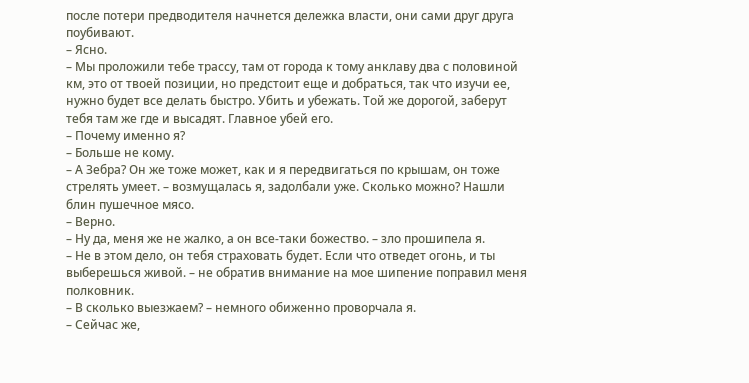после потери предводителя начнется дележка власти, они сами друг друга поубивают.
– Ясно.
– Мы проложили тебе трассу, там от города к тому анклаву два с половиной км, это от твоей позиции, но предстоит еще и добраться, так что изучи ее, нужно будет все делать быстро. Убить и убежать. Той же дорогой, заберут тебя там же где и высадят. Главное убей его.
– Почему именно я?
– Больше не кому.
– А Зебра? Он же тоже может, как и я передвигаться по крышам, он тоже стрелять умеет. – возмущалась я, задолбали уже. Сколько можно? Нашли блин пушечное мясо.
– Верно.
– Ну да, меня же не жалко, а он все-таки божество. – зло прошипела я.
– Не в этом дело, он тебя страховать будет. Если что отведет огонь, и ты выберешься живой. – не обратив внимание на мое шипение поправил меня полковник.
– В сколько выезжаем? – немного обиженно проворчала я.
– Сейчас же,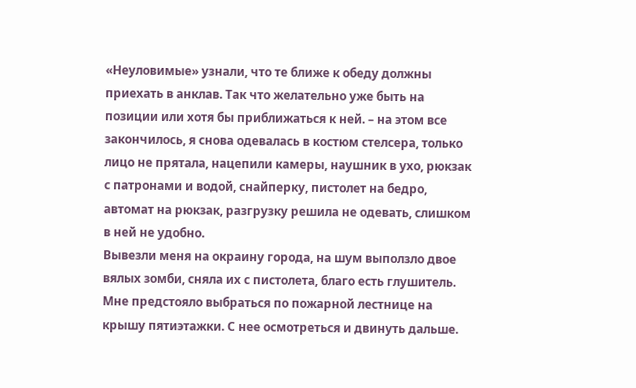«Неуловимые» узнали, что те ближе к обеду должны приехать в анклав. Так что желательно уже быть на позиции или хотя бы приближаться к ней. – на этом все закончилось, я снова одевалась в костюм стелсера, только лицо не прятала, нацепили камеры, наушник в ухо, рюкзак с патронами и водой, снайперку, пистолет на бедро, автомат на рюкзак, разгрузку решила не одевать, слишком в ней не удобно.
Вывезли меня на окраину города, на шум выползло двое вялых зомби, сняла их с пистолета, благо есть глушитель. Мне предстояло выбраться по пожарной лестнице на крышу пятиэтажки. С нее осмотреться и двинуть дальше.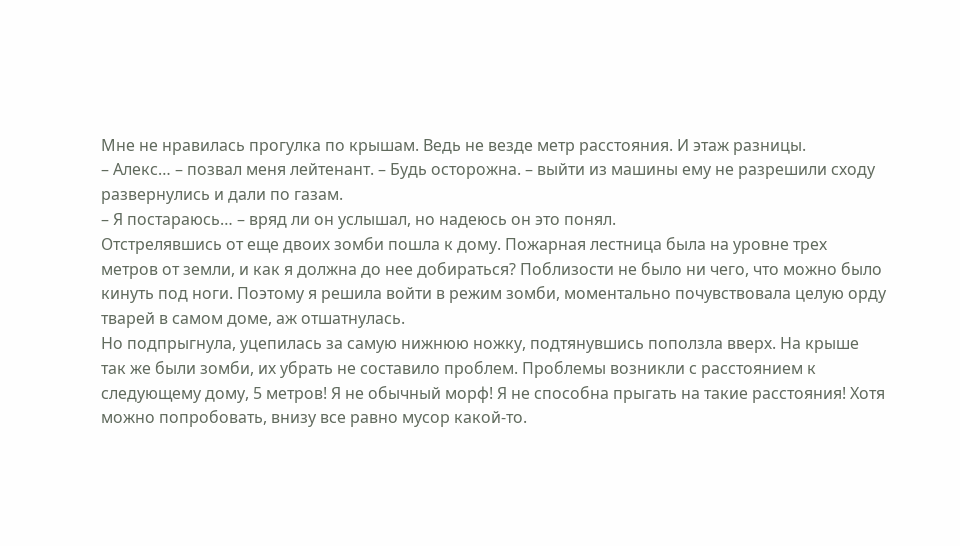Мне не нравилась прогулка по крышам. Ведь не везде метр расстояния. И этаж разницы.
– Алекс… – позвал меня лейтенант. – Будь осторожна. – выйти из машины ему не разрешили сходу развернулись и дали по газам.
– Я постараюсь… – вряд ли он услышал, но надеюсь он это понял.
Отстрелявшись от еще двоих зомби пошла к дому. Пожарная лестница была на уровне трех метров от земли, и как я должна до нее добираться? Поблизости не было ни чего, что можно было кинуть под ноги. Поэтому я решила войти в режим зомби, моментально почувствовала целую орду тварей в самом доме, аж отшатнулась.
Но подпрыгнула, уцепилась за самую нижнюю ножку, подтянувшись поползла вверх. На крыше так же были зомби, их убрать не составило проблем. Проблемы возникли с расстоянием к следующему дому, 5 метров! Я не обычный морф! Я не способна прыгать на такие расстояния! Хотя можно попробовать, внизу все равно мусор какой-то.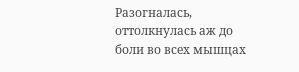Разогналась, оттолкнулась аж до боли во всех мышцах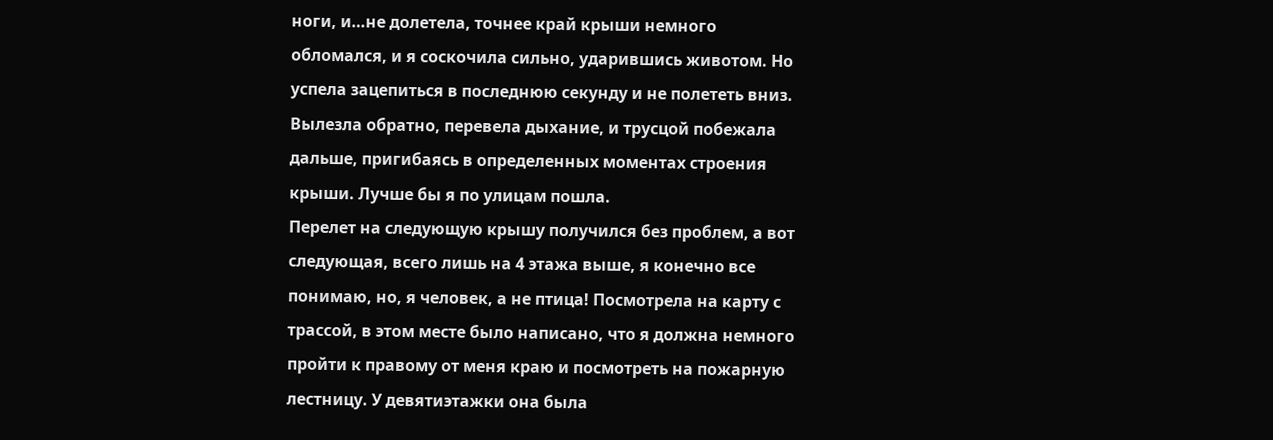ноги, и…не долетела, точнее край крыши немного обломался, и я соскочила сильно, ударившись животом. Но успела зацепиться в последнюю секунду и не полететь вниз. Вылезла обратно, перевела дыхание, и трусцой побежала дальше, пригибаясь в определенных моментах строения крыши. Лучше бы я по улицам пошла.
Перелет на следующую крышу получился без проблем, а вот следующая, всего лишь на 4 этажа выше, я конечно все понимаю, но, я человек, а не птица! Посмотрела на карту с трассой, в этом месте было написано, что я должна немного пройти к правому от меня краю и посмотреть на пожарную лестницу. У девятиэтажки она была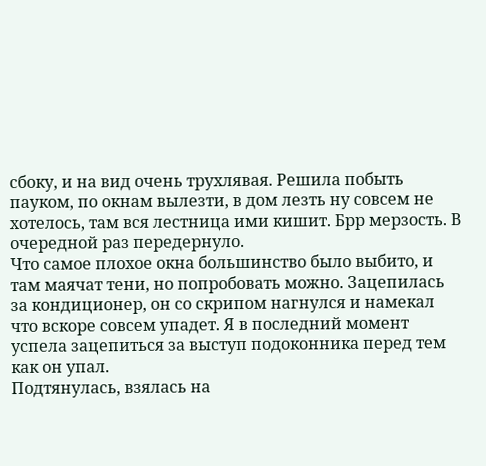сбоку, и на вид очень трухлявая. Решила побыть пауком, по окнам вылезти, в дом лезть ну совсем не хотелось, там вся лестница ими кишит. Брр мерзость. В очередной раз передернуло.
Что самое плохое окна большинство было выбито, и там маячат тени, но попробовать можно. Зацепилась за кондиционер, он со скрипом нагнулся и намекал что вскоре совсем упадет. Я в последний момент успела зацепиться за выступ подоконника перед тем как он упал.
Подтянулась, взялась на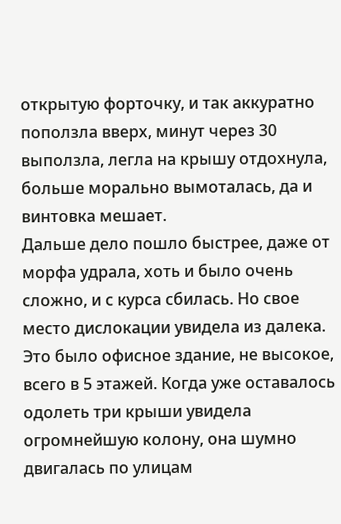открытую форточку, и так аккуратно поползла вверх, минут через 30 выползла, легла на крышу отдохнула, больше морально вымоталась, да и винтовка мешает.
Дальше дело пошло быстрее, даже от морфа удрала, хоть и было очень сложно, и с курса сбилась. Но свое место дислокации увидела из далека. Это было офисное здание, не высокое, всего в 5 этажей. Когда уже оставалось одолеть три крыши увидела огромнейшую колону, она шумно двигалась по улицам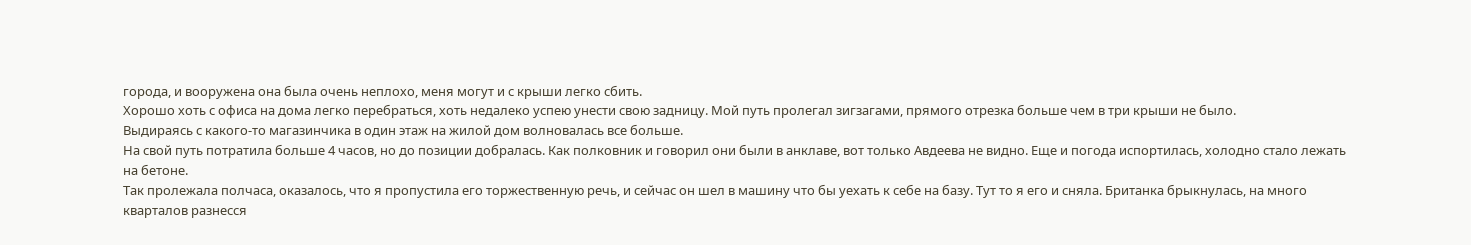города, и вооружена она была очень неплохо, меня могут и с крыши легко сбить.
Хорошо хоть с офиса на дома легко перебраться, хоть недалеко успею унести свою задницу. Мой путь пролегал зигзагами, прямого отрезка больше чем в три крыши не было.
Выдираясь с какого-то магазинчика в один этаж на жилой дом волновалась все больше.
На свой путь потратила больше 4 часов, но до позиции добралась. Как полковник и говорил они были в анклаве, вот только Авдеева не видно. Еще и погода испортилась, холодно стало лежать на бетоне.
Так пролежала полчаса, оказалось, что я пропустила его торжественную речь, и сейчас он шел в машину что бы уехать к себе на базу. Тут то я его и сняла. Британка брыкнулась, на много кварталов разнесся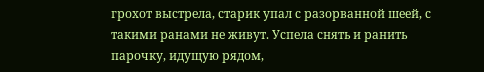грохот выстрела, старик упал с разорванной шеей, с такими ранами не живут. Успела снять и ранить парочку, идущую рядом,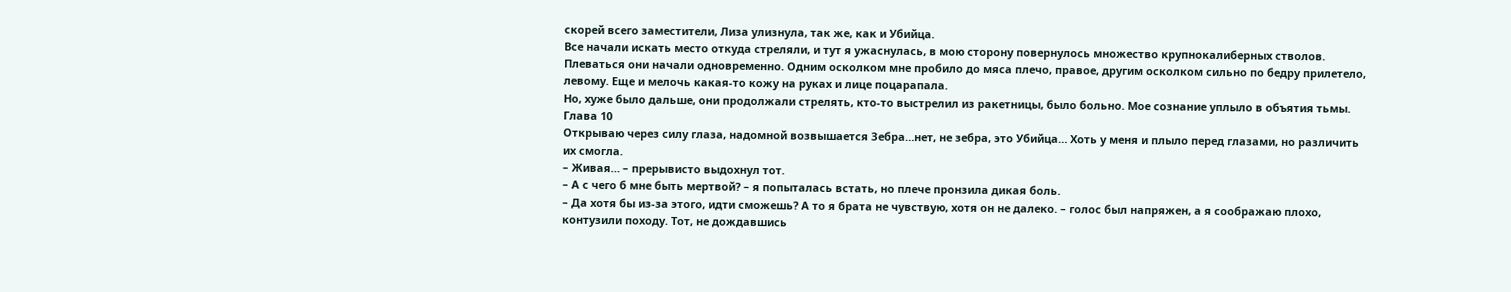скорей всего заместители, Лиза улизнула, так же, как и Убийца.
Все начали искать место откуда стреляли, и тут я ужаснулась, в мою сторону повернулось множество крупнокалиберных стволов. Плеваться они начали одновременно. Одним осколком мне пробило до мяса плечо, правое, другим осколком сильно по бедру прилетело, левому. Еще и мелочь какая-то кожу на руках и лице поцарапала.
Но, хуже было дальше, они продолжали стрелять, кто-то выстрелил из ракетницы, было больно. Мое сознание уплыло в объятия тьмы.
Глава 10
Открываю через силу глаза, надомной возвышается Зебра…нет, не зебра, это Убийца… Хоть у меня и плыло перед глазами, но различить их смогла.
– Живая… – прерывисто выдохнул тот.
– А с чего б мне быть мертвой? – я попыталась встать, но плече пронзила дикая боль.
– Да хотя бы из-за этого, идти сможешь? А то я брата не чувствую, хотя он не далеко. – голос был напряжен, а я соображаю плохо, контузили походу. Тот, не дождавшись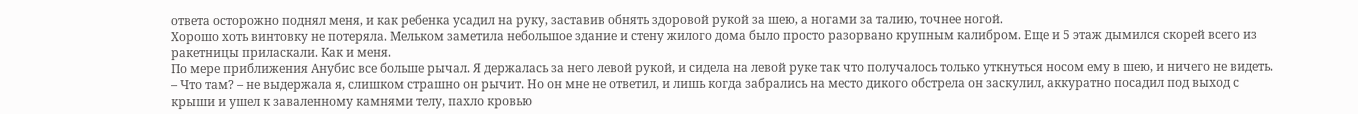ответа осторожно поднял меня, и как ребенка усадил на руку, заставив обнять здоровой рукой за шею, а ногами за талию, точнее ногой.
Хорошо хоть винтовку не потеряла. Мельком заметила небольшое здание и стену жилого дома было просто разорвано крупным калибром. Еще и 5 этаж дымился скорей всего из ракетницы приласкали. Как и меня.
По мере приближения Анубис все больше рычал. Я держалась за него левой рукой, и сидела на левой руке так что получалось только уткнуться носом ему в шею, и ничего не видеть.
– Что там? – не выдержала я, слишком страшно он рычит. Но он мне не ответил, и лишь когда забрались на место дикого обстрела он заскулил, аккуратно посадил под выход с крыши и ушел к заваленному камнями телу, пахло кровью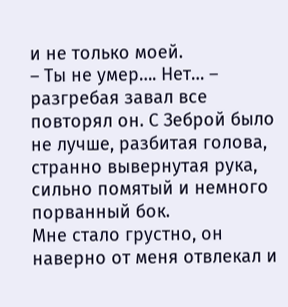и не только моей.
– Ты не умер…. Нет… – разгребая завал все повторял он. С Зеброй было не лучше, разбитая голова, странно вывернутая рука, сильно помятый и немного порванный бок.
Мне стало грустно, он наверно от меня отвлекал и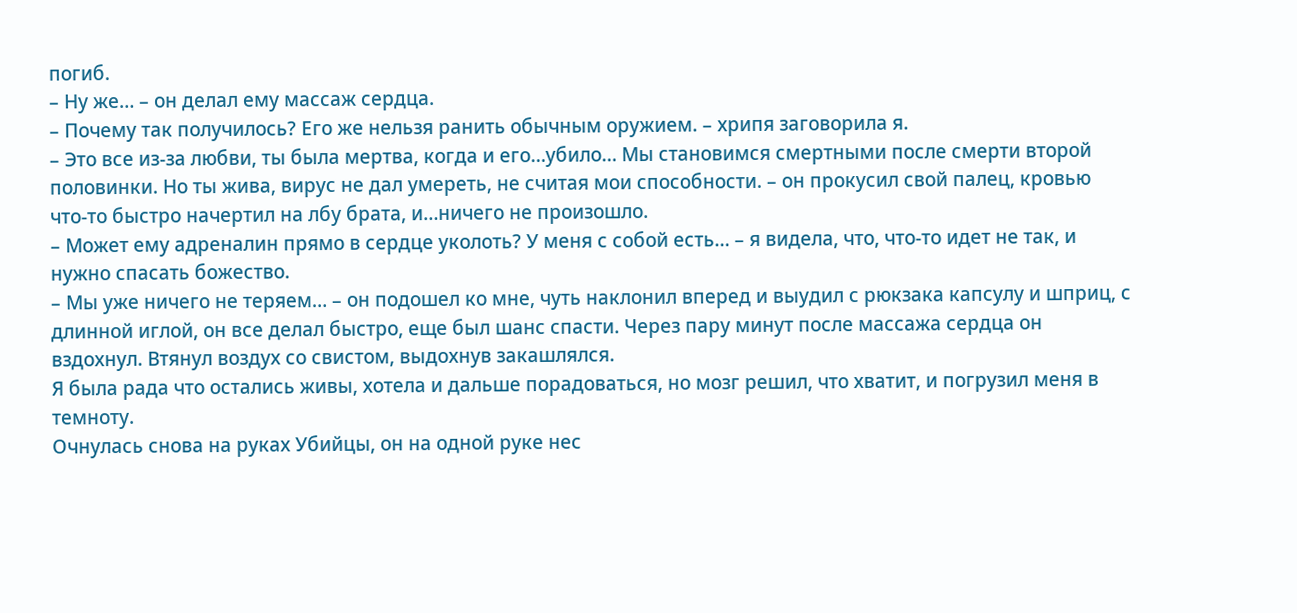погиб.
– Ну же… – он делал ему массаж сердца.
– Почему так получилось? Его же нельзя ранить обычным оружием. – хрипя заговорила я.
– Это все из-за любви, ты была мертва, когда и его…убило… Мы становимся смертными после смерти второй половинки. Но ты жива, вирус не дал умереть, не считая мои способности. – он прокусил свой палец, кровью что-то быстро начертил на лбу брата, и…ничего не произошло.
– Может ему адреналин прямо в сердце уколоть? У меня с собой есть… – я видела, что, что-то идет не так, и нужно спасать божество.
– Мы уже ничего не теряем… – он подошел ко мне, чуть наклонил вперед и выудил с рюкзака капсулу и шприц, с длинной иглой, он все делал быстро, еще был шанс спасти. Через пару минут после массажа сердца он вздохнул. Втянул воздух со свистом, выдохнув закашлялся.
Я была рада что остались живы, хотела и дальше порадоваться, но мозг решил, что хватит, и погрузил меня в темноту.
Очнулась снова на руках Убийцы, он на одной руке нес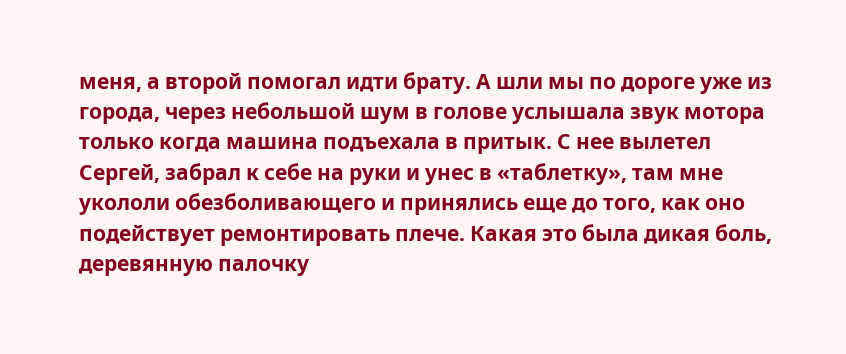меня, а второй помогал идти брату. А шли мы по дороге уже из города, через небольшой шум в голове услышала звук мотора только когда машина подъехала в притык. С нее вылетел Сергей, забрал к себе на руки и унес в «таблетку», там мне укололи обезболивающего и принялись еще до того, как оно подействует ремонтировать плече. Какая это была дикая боль, деревянную палочку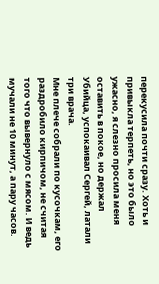перекусила почти сразу. Хоть и привыкла терпеть, но это было ужасно, я слезно просила меня оставить в покое, но держал Убийца, успокаивал Сергей, латали три врача.
Мне плече собрали по кусочкам, его раздробило кирпичом, не считая того что вывернуло с мясом. И ведь мучали не 10 минут, а пару часов.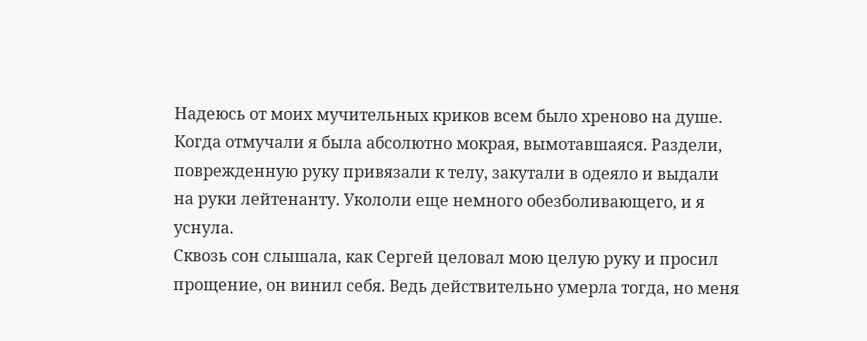Надеюсь от моих мучительных криков всем было хреново на душе. Когда отмучали я была абсолютно мокрая, вымотавшаяся. Раздели, поврежденную руку привязали к телу, закутали в одеяло и выдали на руки лейтенанту. Укололи еще немного обезболивающего, и я уснула.
Сквозь сон слышала, как Сергей целовал мою целую руку и просил прощение, он винил себя. Ведь действительно умерла тогда, но меня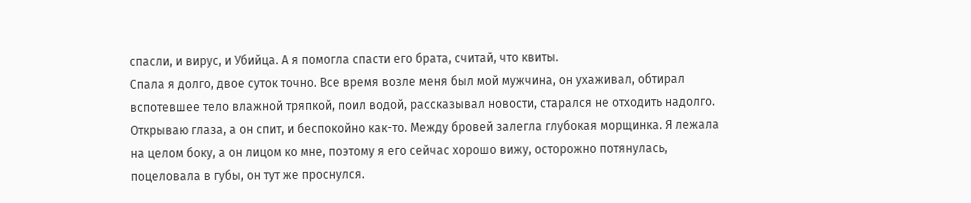спасли, и вирус, и Убийца. А я помогла спасти его брата, считай, что квиты.
Спала я долго, двое суток точно. Все время возле меня был мой мужчина, он ухаживал, обтирал вспотевшее тело влажной тряпкой, поил водой, рассказывал новости, старался не отходить надолго.
Открываю глаза, а он спит, и беспокойно как-то. Между бровей залегла глубокая морщинка. Я лежала на целом боку, а он лицом ко мне, поэтому я его сейчас хорошо вижу, осторожно потянулась, поцеловала в губы, он тут же проснулся.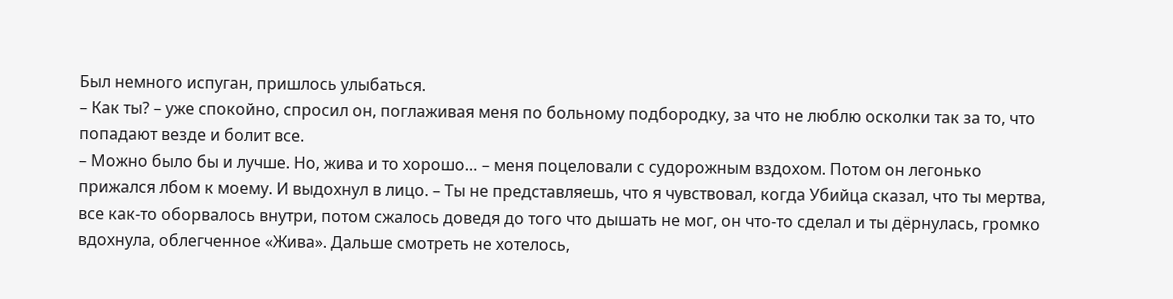Был немного испуган, пришлось улыбаться.
– Как ты? – уже спокойно, спросил он, поглаживая меня по больному подбородку, за что не люблю осколки так за то, что попадают везде и болит все.
– Можно было бы и лучше. Но, жива и то хорошо… – меня поцеловали с судорожным вздохом. Потом он легонько прижался лбом к моему. И выдохнул в лицо. – Ты не представляешь, что я чувствовал, когда Убийца сказал, что ты мертва, все как-то оборвалось внутри, потом сжалось доведя до того что дышать не мог, он что-то сделал и ты дёрнулась, громко вдохнула, облегченное «Жива». Дальше смотреть не хотелось,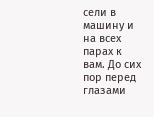сели в машину и на всех парах к вам. До сих пор перед глазами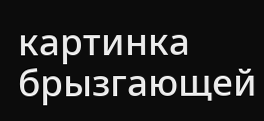картинка брызгающей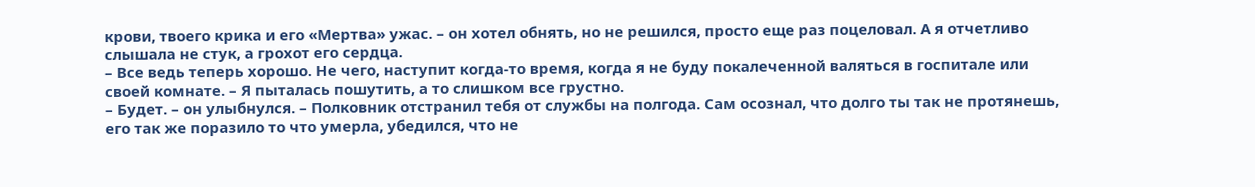крови, твоего крика и его «Мертва» ужас. – он хотел обнять, но не решился, просто еще раз поцеловал. А я отчетливо слышала не стук, а грохот его сердца.
– Все ведь теперь хорошо. Не чего, наступит когда-то время, когда я не буду покалеченной валяться в госпитале или своей комнате. – Я пыталась пошутить, а то слишком все грустно.
– Будет. – он улыбнулся. – Полковник отстранил тебя от службы на полгода. Сам осознал, что долго ты так не протянешь, его так же поразило то что умерла, убедился, что не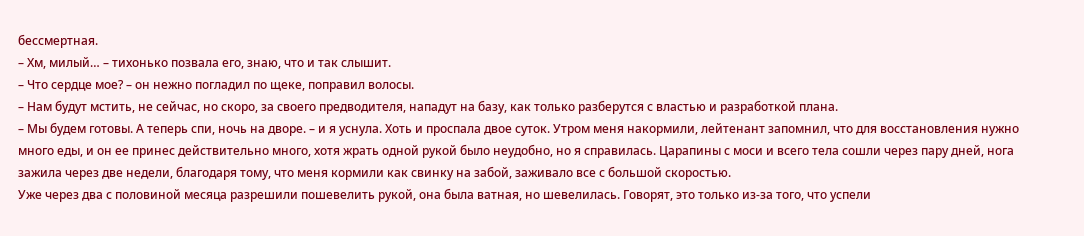бессмертная.
– Хм, милый… – тихонько позвала его, знаю, что и так слышит.
– Что сердце мое? – он нежно погладил по щеке, поправил волосы.
– Нам будут мстить, не сейчас, но скоро, за своего предводителя, нападут на базу, как только разберутся с властью и разработкой плана.
– Мы будем готовы. А теперь спи, ночь на дворе. – и я уснула. Хоть и проспала двое суток. Утром меня накормили, лейтенант запомнил, что для восстановления нужно много еды, и он ее принес действительно много, хотя жрать одной рукой было неудобно, но я справилась. Царапины с моси и всего тела сошли через пару дней, нога зажила через две недели, благодаря тому, что меня кормили как свинку на забой, заживало все с большой скоростью.
Уже через два с половиной месяца разрешили пошевелить рукой, она была ватная, но шевелилась. Говорят, это только из-за того, что успели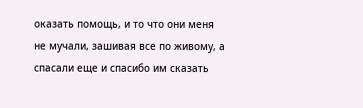оказать помощь, и то что они меня не мучали, зашивая все по живому, а спасали еще и спасибо им сказать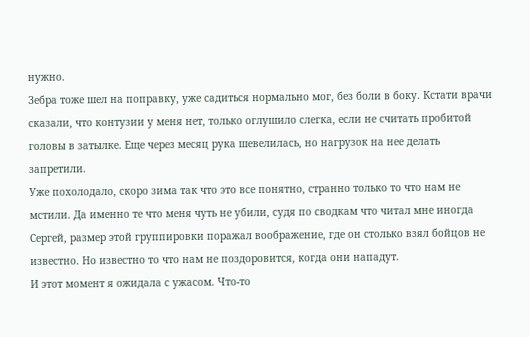нужно.
Зебра тоже шел на поправку, уже садиться нормально мог, без боли в боку. Кстати врачи сказали, что контузии у меня нет, только оглушило слегка, если не считать пробитой головы в затылке. Еще через месяц рука шевелилась, но нагрузок на нее делать запретили.
Уже похолодало, скоро зима так что это все понятно, странно только то что нам не мстили. Да именно те что меня чуть не убили, судя по сводкам что читал мне иногда Сергей, размер этой группировки поражал воображение, где он столько взял бойцов не известно. Но известно то что нам не поздоровится, когда они нападут.
И этот момент я ожидала с ужасом. Что-то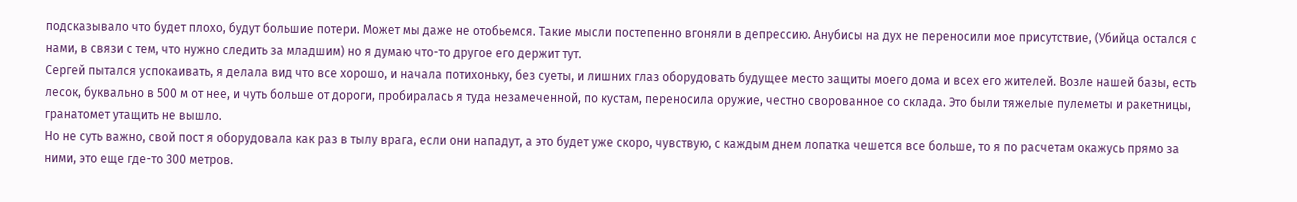подсказывало что будет плохо, будут большие потери. Может мы даже не отобьемся. Такие мысли постепенно вгоняли в депрессию. Анубисы на дух не переносили мое присутствие, (Убийца остался с нами, в связи с тем, что нужно следить за младшим) но я думаю что-то другое его держит тут.
Сергей пытался успокаивать, я делала вид что все хорошо, и начала потихоньку, без суеты, и лишних глаз оборудовать будущее место защиты моего дома и всех его жителей. Возле нашей базы, есть лесок, буквально в 500 м от нее, и чуть больше от дороги, пробиралась я туда незамеченной, по кустам, переносила оружие, честно сворованное со склада. Это были тяжелые пулеметы и ракетницы, гранатомет утащить не вышло.
Но не суть важно, свой пост я оборудовала как раз в тылу врага, если они нападут, а это будет уже скоро, чувствую, с каждым днем лопатка чешется все больше, то я по расчетам окажусь прямо за ними, это еще где-то 300 метров.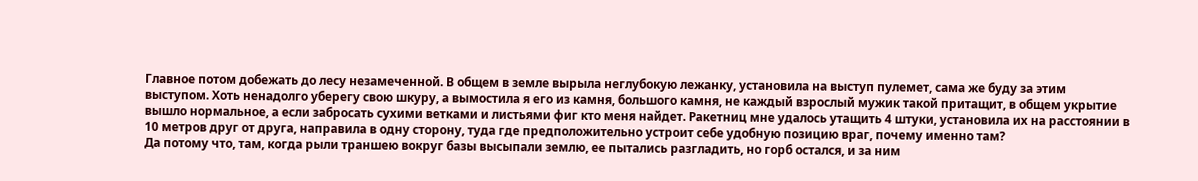Главное потом добежать до лесу незамеченной. В общем в земле вырыла неглубокую лежанку, установила на выступ пулемет, сама же буду за этим выступом. Хоть ненадолго уберегу свою шкуру, а вымостила я его из камня, большого камня, не каждый взрослый мужик такой притащит, в общем укрытие вышло нормальное, а если забросать сухими ветками и листьями фиг кто меня найдет. Ракетниц мне удалось утащить 4 штуки, установила их на расстоянии в 10 метров друг от друга, направила в одну сторону, туда где предположительно устроит себе удобную позицию враг, почему именно там?
Да потому что, там, когда рыли траншею вокруг базы высыпали землю, ее пытались разгладить, но горб остался, и за ним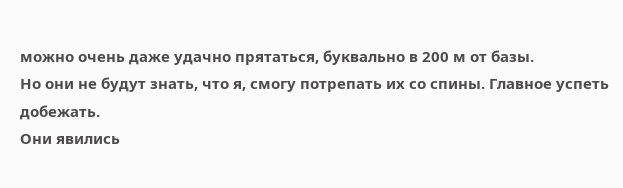можно очень даже удачно прятаться, буквально в 200 м от базы.
Но они не будут знать, что я, смогу потрепать их со спины. Главное успеть добежать.
Они явились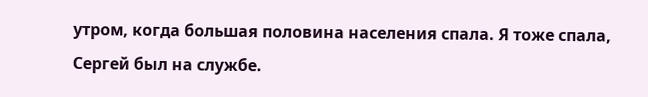утром, когда большая половина населения спала. Я тоже спала, Сергей был на службе.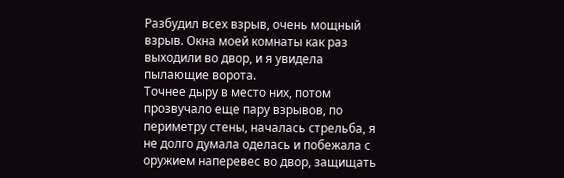Разбудил всех взрыв, очень мощный взрыв. Окна моей комнаты как раз выходили во двор, и я увидела пылающие ворота.
Точнее дыру в место них, потом прозвучало еще пару взрывов, по периметру стены, началась стрельба, я не долго думала оделась и побежала с оружием наперевес во двор, защищать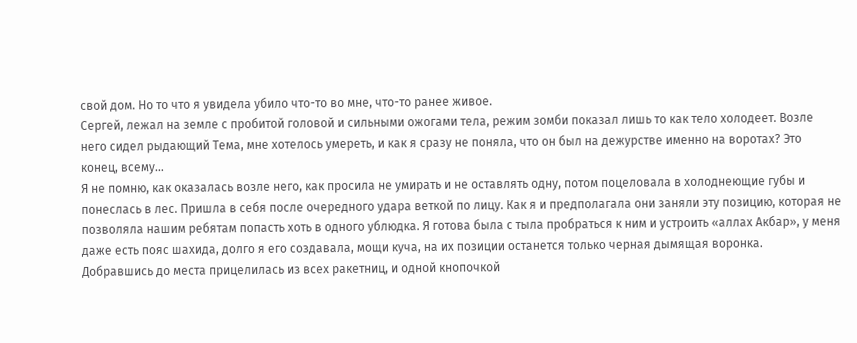свой дом. Но то что я увидела убило что-то во мне, что-то ранее живое.
Сергей, лежал на земле с пробитой головой и сильными ожогами тела, режим зомби показал лишь то как тело холодеет. Возле него сидел рыдающий Тема, мне хотелось умереть, и как я сразу не поняла, что он был на дежурстве именно на воротах? Это конец, всему…
Я не помню, как оказалась возле него, как просила не умирать и не оставлять одну, потом поцеловала в холоднеющие губы и понеслась в лес. Пришла в себя после очередного удара веткой по лицу. Как я и предполагала они заняли эту позицию, которая не позволяла нашим ребятам попасть хоть в одного ублюдка. Я готова была с тыла пробраться к ним и устроить «аллах Акбар», у меня даже есть пояс шахида, долго я его создавала, мощи куча, на их позиции останется только черная дымящая воронка.
Добравшись до места прицелилась из всех ракетниц, и одной кнопочкой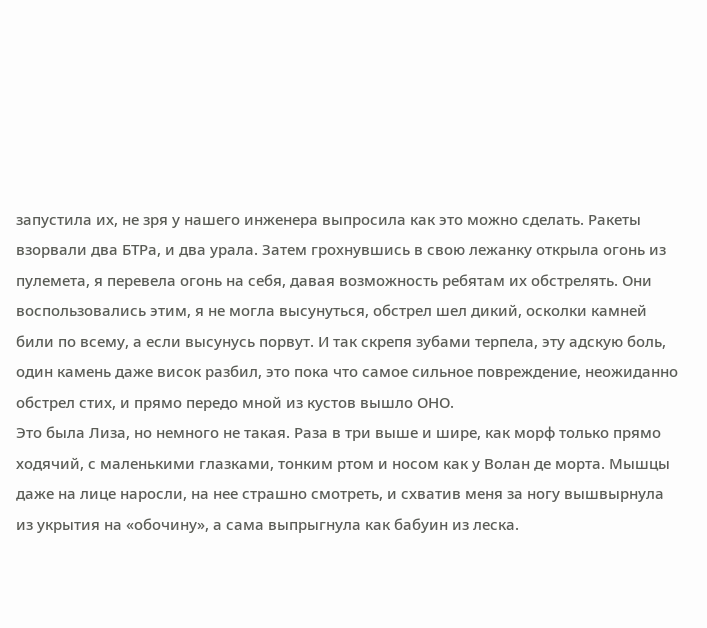запустила их, не зря у нашего инженера выпросила как это можно сделать. Ракеты взорвали два БТРа, и два урала. Затем грохнувшись в свою лежанку открыла огонь из пулемета, я перевела огонь на себя, давая возможность ребятам их обстрелять. Они воспользовались этим, я не могла высунуться, обстрел шел дикий, осколки камней били по всему, а если высунусь порвут. И так скрепя зубами терпела, эту адскую боль, один камень даже висок разбил, это пока что самое сильное повреждение, неожиданно обстрел стих, и прямо передо мной из кустов вышло ОНО.
Это была Лиза, но немного не такая. Раза в три выше и шире, как морф только прямо ходячий, с маленькими глазками, тонким ртом и носом как у Волан де морта. Мышцы даже на лице наросли, на нее страшно смотреть, и схватив меня за ногу вышвырнула из укрытия на «обочину», а сама выпрыгнула как бабуин из леска.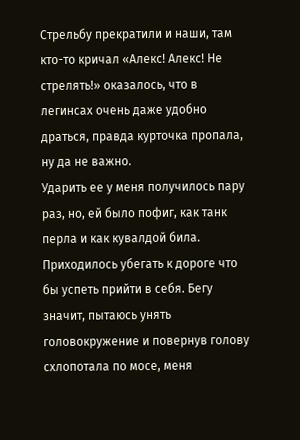Стрельбу прекратили и наши, там кто-то кричал «Алекс! Алекс! Не стрелять!» оказалось, что в легинсах очень даже удобно драться, правда курточка пропала, ну да не важно.
Ударить ее у меня получилось пару раз, но, ей было пофиг, как танк перла и как кувалдой била. Приходилось убегать к дороге что бы успеть прийти в себя. Бегу значит, пытаюсь унять головокружение и повернув голову схлопотала по мосе, меня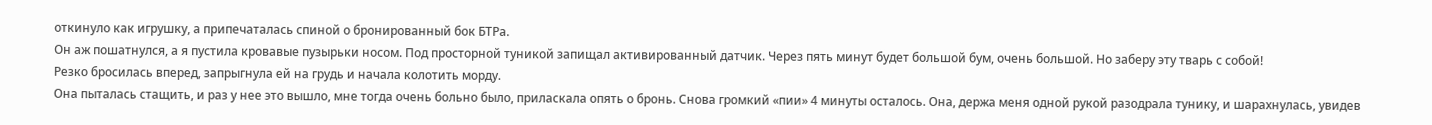откинуло как игрушку, а припечаталась спиной о бронированный бок БТРа.
Он аж пошатнулся, а я пустила кровавые пузырьки носом. Под просторной туникой запищал активированный датчик. Через пять минут будет большой бум, очень большой. Но заберу эту тварь с собой!
Резко бросилась вперед, запрыгнула ей на грудь и начала колотить морду.
Она пыталась стащить, и раз у нее это вышло, мне тогда очень больно было, приласкала опять о бронь. Снова громкий «пии» 4 минуты осталось. Она, держа меня одной рукой разодрала тунику, и шарахнулась, увидев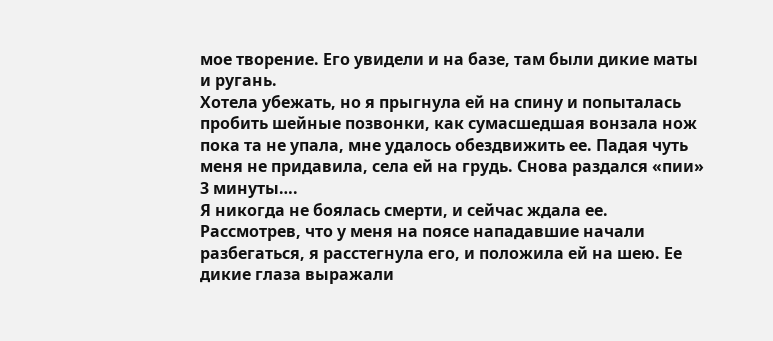мое творение. Его увидели и на базе, там были дикие маты и ругань.
Хотела убежать, но я прыгнула ей на спину и попыталась пробить шейные позвонки, как сумасшедшая вонзала нож пока та не упала, мне удалось обездвижить ее. Падая чуть меня не придавила, села ей на грудь. Снова раздался «пии» 3 минуты….
Я никогда не боялась смерти, и сейчас ждала ее. Рассмотрев, что у меня на поясе нападавшие начали разбегаться, я расстегнула его, и положила ей на шею. Ее дикие глаза выражали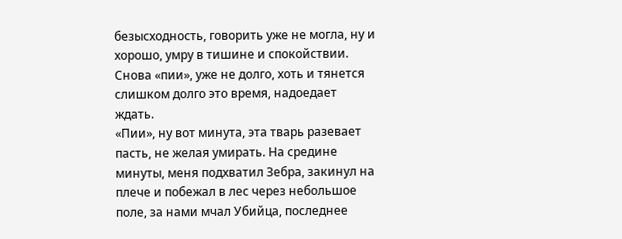безысходность, говорить уже не могла, ну и хорошо, умру в тишине и спокойствии. Снова «пии», уже не долго, хоть и тянется слишком долго это время, надоедает ждать.
«Пии», ну вот минута, эта тварь разевает пасть, не желая умирать. На средине минуты, меня подхватил Зебра, закинул на плече и побежал в лес через небольшое поле, за нами мчал Убийца, последнее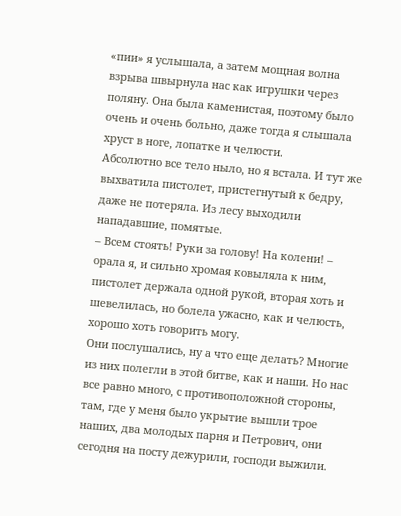«пии» я услышала, а затем мощная волна взрыва швырнула нас как игрушки через поляну. Она была каменистая, поэтому было очень и очень больно, даже тогда я слышала хруст в ноге, лопатке и челюсти.
Абсолютно все тело ныло, но я встала. И тут же выхватила пистолет, пристегнутый к бедру, даже не потеряла. Из лесу выходили нападавшие, помятые.
– Всем стоять! Руки за голову! На колени! – орала я, и сильно хромая ковыляла к ним, пистолет держала одной рукой, вторая хоть и шевелилась, но болела ужасно, как и челюсть, хорошо хоть говорить могу.
Они послушались, ну а что еще делать? Многие из них полегли в этой битве, как и наши. Но нас все равно много, с противоположной стороны, там, где у меня было укрытие вышли трое наших, два молодых парня и Петрович, они сегодня на посту дежурили, господи выжили.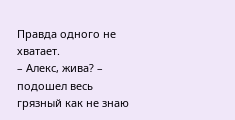Правда одного не хватает.
– Алекс, жива? – подошел весь грязный как не знаю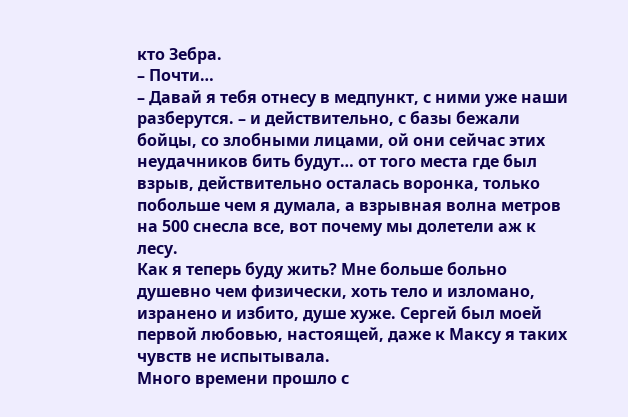кто Зебра.
– Почти…
– Давай я тебя отнесу в медпункт, с ними уже наши разберутся. – и действительно, с базы бежали бойцы, со злобными лицами, ой они сейчас этих неудачников бить будут… от того места где был взрыв, действительно осталась воронка, только побольше чем я думала, а взрывная волна метров на 500 снесла все, вот почему мы долетели аж к лесу.
Как я теперь буду жить? Мне больше больно душевно чем физически, хоть тело и изломано, изранено и избито, душе хуже. Сергей был моей первой любовью, настоящей, даже к Максу я таких чувств не испытывала.
Много времени прошло с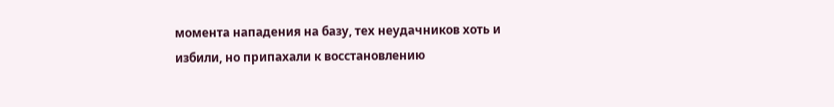момента нападения на базу, тех неудачников хоть и избили, но припахали к восстановлению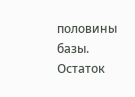половины базы. Остаток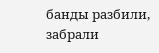банды разбили, забрали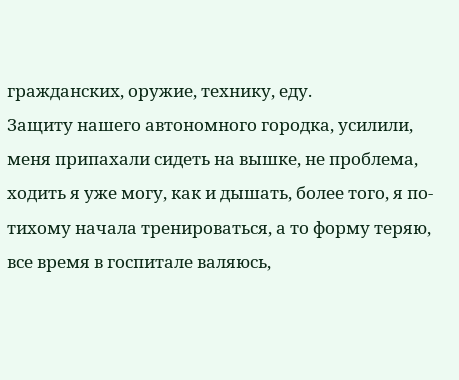гражданских, оружие, технику, еду.
Защиту нашего автономного городка, усилили, меня припахали сидеть на вышке, не проблема, ходить я уже могу, как и дышать, более того, я по-тихому начала тренироваться, а то форму теряю, все время в госпитале валяюсь,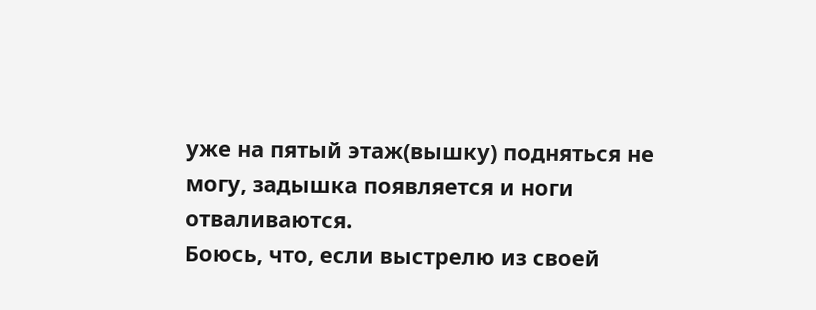уже на пятый этаж(вышку) подняться не могу, задышка появляется и ноги отваливаются.
Боюсь, что, если выстрелю из своей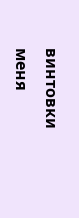винтовки меня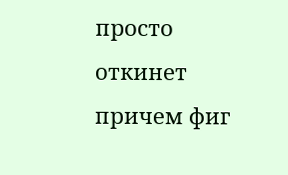просто откинет причем фиг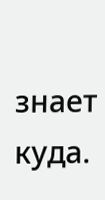знает куда.